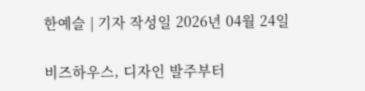한예슬 | 기자 작성일 2026년 04월 24일

비즈하우스, 디자인 발주부터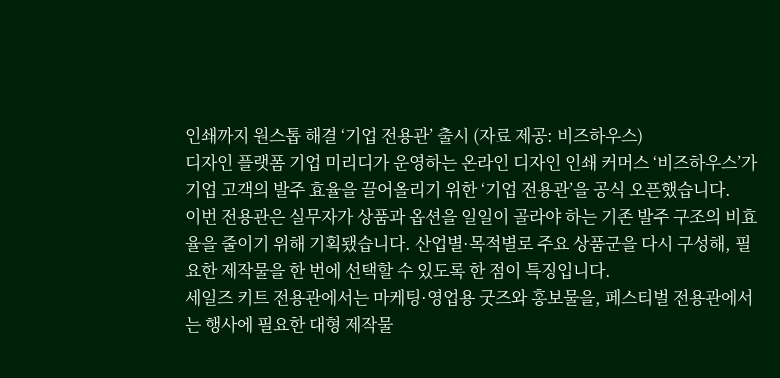인쇄까지 원스톱 해결 ‘기업 전용관’ 출시 (자료 제공: 비즈하우스)
디자인 플랫폼 기업 미리디가 운영하는 온라인 디자인 인쇄 커머스 ‘비즈하우스’가 기업 고객의 발주 효율을 끌어올리기 위한 ‘기업 전용관’을 공식 오픈했습니다.
이번 전용관은 실무자가 상품과 옵션을 일일이 골라야 하는 기존 발주 구조의 비효율을 줄이기 위해 기획됐습니다. 산업별·목적별로 주요 상품군을 다시 구성해, 필요한 제작물을 한 번에 선택할 수 있도록 한 점이 특징입니다.
세일즈 키트 전용관에서는 마케팅·영업용 굿즈와 홍보물을, 페스티벌 전용관에서는 행사에 필요한 대형 제작물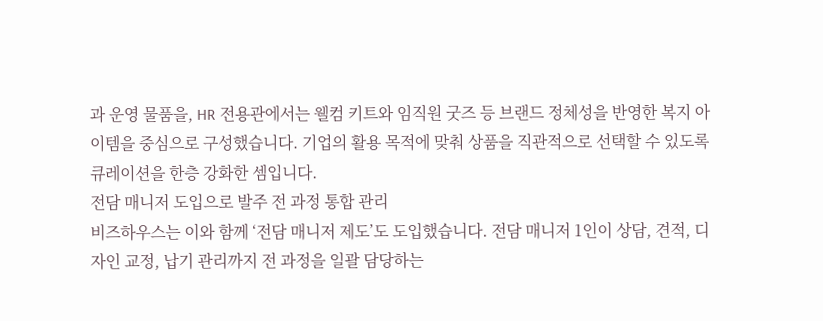과 운영 물품을, HR 전용관에서는 웰컴 키트와 임직원 굿즈 등 브랜드 정체성을 반영한 복지 아이템을 중심으로 구성했습니다. 기업의 활용 목적에 맞춰 상품을 직관적으로 선택할 수 있도록 큐레이션을 한층 강화한 셈입니다.
전담 매니저 도입으로 발주 전 과정 통합 관리
비즈하우스는 이와 함께 ‘전담 매니저 제도’도 도입했습니다. 전담 매니저 1인이 상담, 견적, 디자인 교정, 납기 관리까지 전 과정을 일괄 담당하는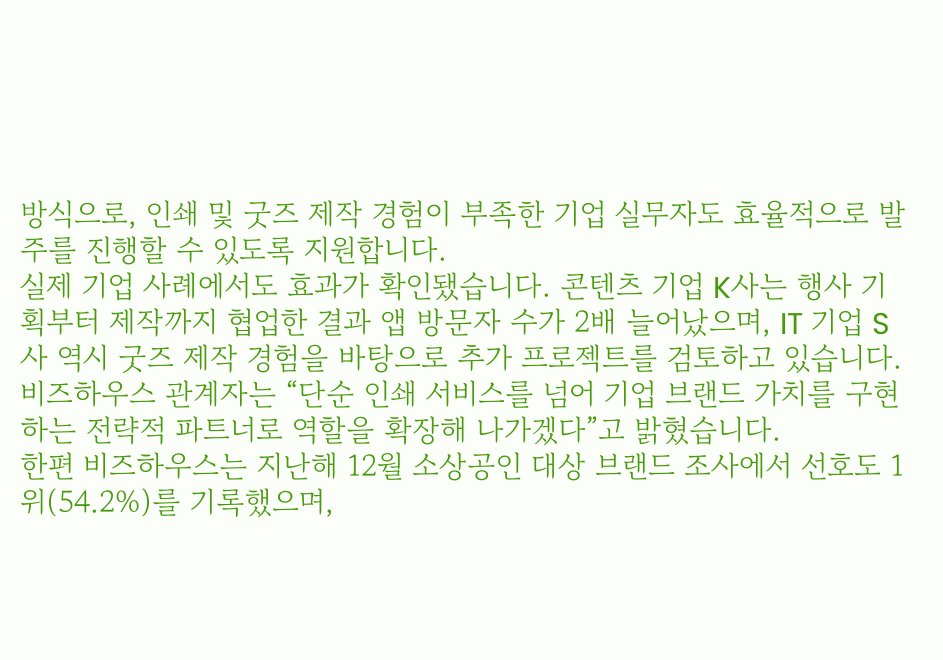방식으로, 인쇄 및 굿즈 제작 경험이 부족한 기업 실무자도 효율적으로 발주를 진행할 수 있도록 지원합니다.
실제 기업 사례에서도 효과가 확인됐습니다. 콘텐츠 기업 K사는 행사 기획부터 제작까지 협업한 결과 앱 방문자 수가 2배 늘어났으며, IT 기업 S사 역시 굿즈 제작 경험을 바탕으로 추가 프로젝트를 검토하고 있습니다.
비즈하우스 관계자는 “단순 인쇄 서비스를 넘어 기업 브랜드 가치를 구현하는 전략적 파트너로 역할을 확장해 나가겠다”고 밝혔습니다.
한편 비즈하우스는 지난해 12월 소상공인 대상 브랜드 조사에서 선호도 1위(54.2%)를 기록했으며,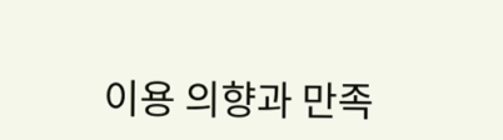이용 의향과 만족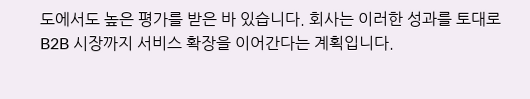도에서도 높은 평가를 받은 바 있습니다. 회사는 이러한 성과를 토대로 B2B 시장까지 서비스 확장을 이어간다는 계획입니다.